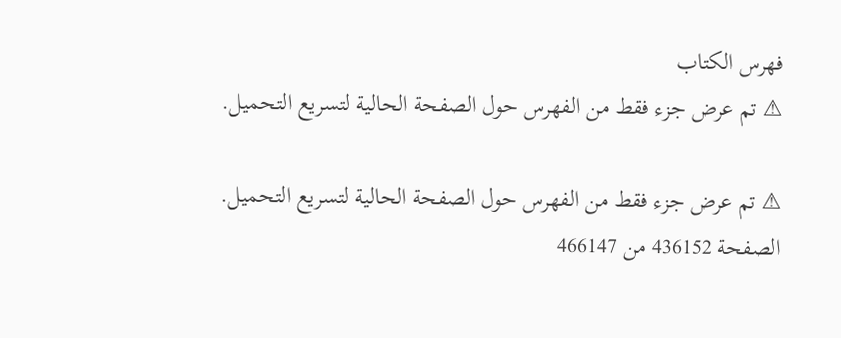فهرس الكتاب
⚠ تم عرض جزء فقط من الفهرس حول الصفحة الحالية لتسريع التحميل.

⚠ تم عرض جزء فقط من الفهرس حول الصفحة الحالية لتسريع التحميل.
الصفحة 436152 من 466147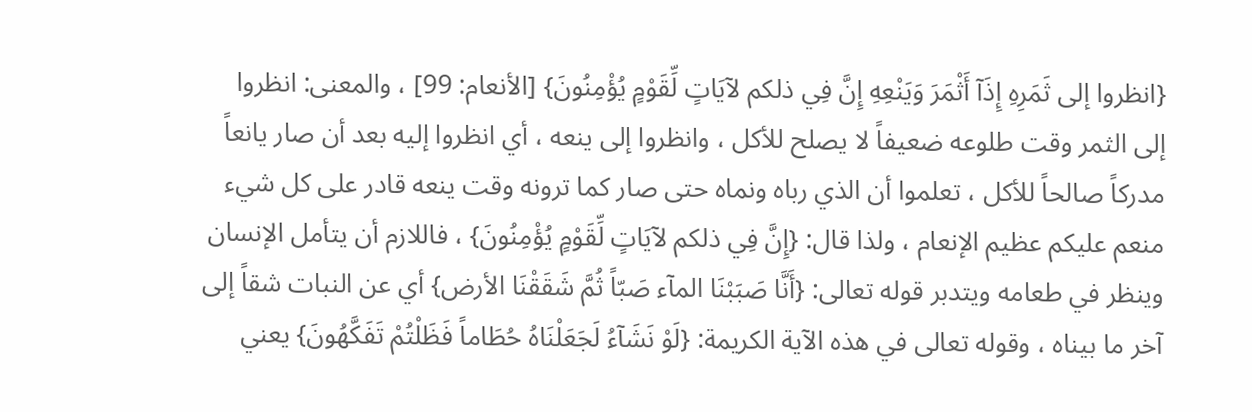{انظروا إلى ثَمَرِهِ إِذَآ أَثْمَرَ وَيَنْعِهِ إِنَّ فِي ذلكم لآيَاتٍ لِّقَوْمٍ يُؤْمِنُونَ} [الأنعام: 99] ، والمعنى: انظروا إلى الثمر وقت طلوعه ضعيفاً لا يصلح للأكل ، وانظروا إلى ينعه ، أي انظروا إليه بعد أن صار يانعاً مدركاً صالحاً للأكل ، تعلموا أن الذي رباه ونماه حتى صار كما ترونه وقت ينعه قادر على كل شيء منعم عليكم عظيم الإنعام ، ولذا قال: {إِنَّ فِي ذلكم لآيَاتٍ لِّقَوْمٍ يُؤْمِنُونَ} ، فاللازم أن يتأمل الإنسان وينظر في طعامه ويتدبر قوله تعالى: {أَنَّا صَبَبْنَا المآء صَبّاً ثُمَّ شَقَقْنَا الأرض} أي عن النبات شقاً إلى آخر ما بيناه ، وقوله تعالى في هذه الآية الكريمة: {لَوْ نَشَآءُ لَجَعَلْنَاهُ حُطَاماً فَظَلْتُمْ تَفَكَّهُونَ} يعني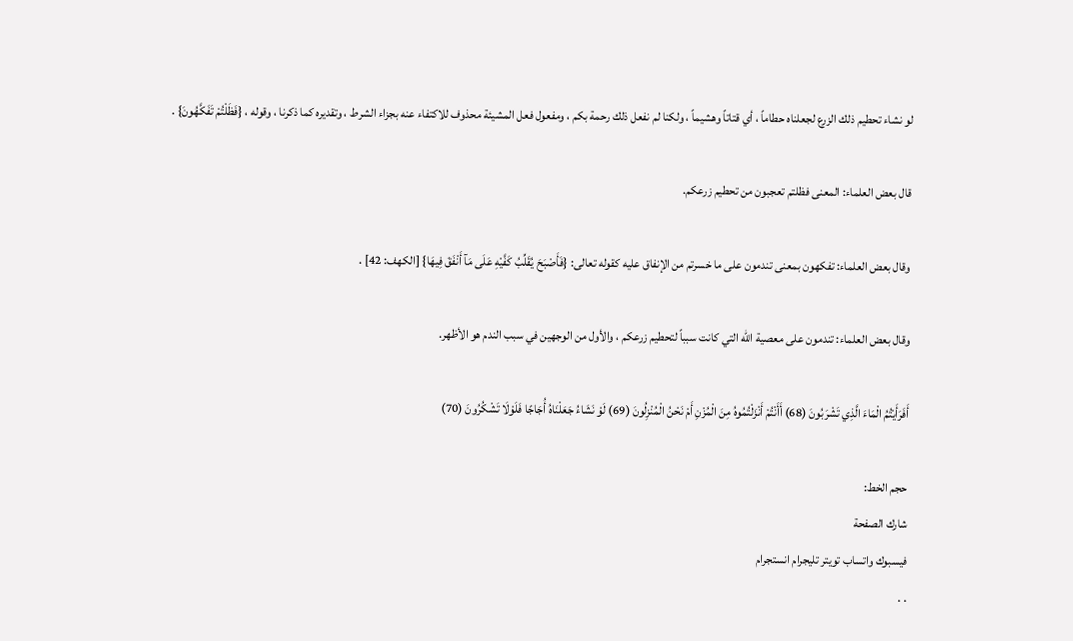لو نشاء تحطيم ذلك الزرع لجعلناه حطاماً ، أي قتاتاً وهشيماً ، ولكنا لم نفعل ذلك رحمة بكم ، ومفعول فعل المشيئة محذوف للاكتفاء عنه بجزاء الشرط ، وتقديره كما ذكرنا ، وقوله ، {فَظَلْتُمْ تَفَكَّهُونَ} .

قال بعض العلماء: المعنى فظلتم تعجبون من تحطيم زرعكم.

وقال بعض العلماء: تفكهون بمعنى تندمون على ما خسرتم من الإنفاق عليه كقوله تعالى: {فَأَصْبَحَ يُقَلِّبُ كَفَّيْهِ عَلَى مَآ أَنْفَقَ فِيهَا} [الكهف: 42] .

وقال بعض العلماء: تندمون على معصية الله التي كانت سبباً لتحطيم زرعكم ، والأول من الوجهين في سبب الندم هو الأظهر.

أَفَرَأَيْتُمُ الْمَاءَ الَّذِي تَشْرَبُونَ (68) أَأَنْتُمْ أَنْزَلْتُمُوهُ مِنَ الْمُزْنِ أَمْ نَحْنُ الْمُنْزِلُونَ (69) لَوْ نَشَاءُ جَعَلْنَاهُ أُجَاجًا فَلَوْلَا تَشْكُرُونَ (70)

حجم الخط:
شارك الصفحة
فيسبوك واتساب تويتر تليجرام انستجرام
. .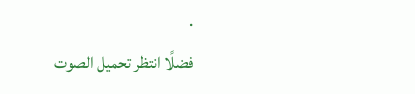.
فضلًا انتظر تحميل الصوت